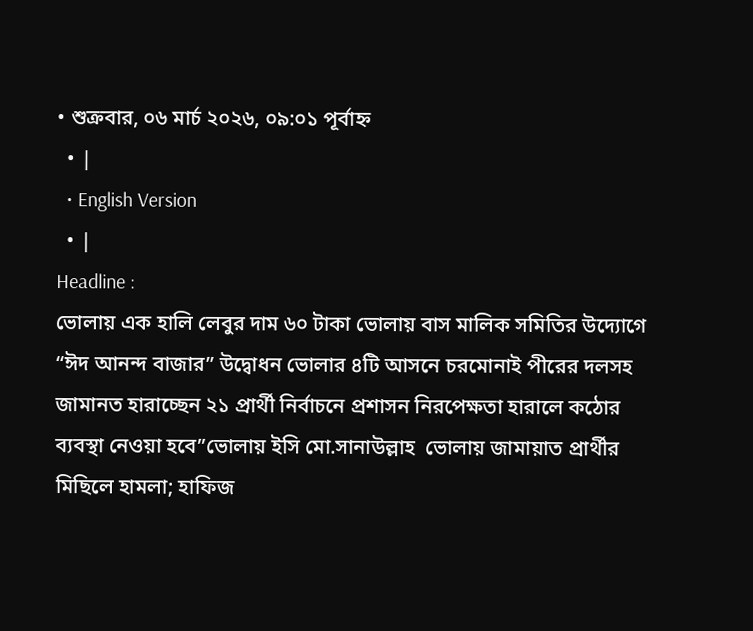• শুক্রবার, ০৬ মার্চ ২০২৬, ০৯:০১ পূর্বাহ্ন
  • |
  • English Version
  • |
Headline :
ভোলায় এক হালি লেবুর দাম ৬০ টাকা ভোলায় বাস মালিক সমিতির উদ্যোগে “ঈদ আনন্দ বাজার” উদ্বোধন ভোলার ৪টি আসনে চরমোনাই পীরের দলসহ জামানত হারাচ্ছেন ২১ প্রার্থী নির্বাচনে প্রশাসন নিরপেক্ষতা হারালে কঠোর ব্যবস্থা নেওয়া হবে”ভোলায় ইসি মো.সানাউল্লাহ  ভোলায় জামায়াত প্রার্থীর মিছিলে হামলা; হাফিজ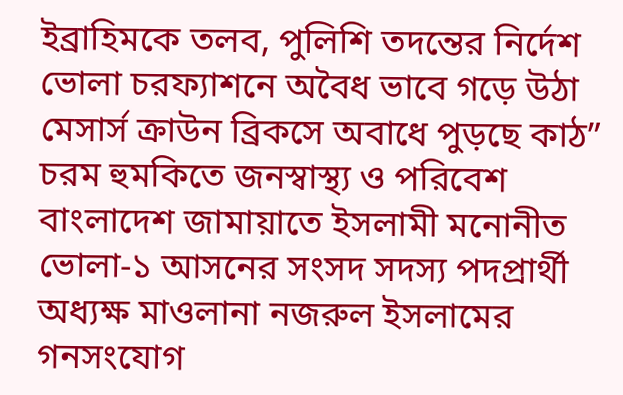ইব্রাহিমকে তলব, পুলিশি তদন্তের নির্দেশ ভোলা চরফ্যাশনে অবৈধ ভাবে গড়ে উঠা মেসার্স ক্রাউন ব্রিকসে অবাধে পুড়ছে কাঠ” চরম হুমকিতে জনস্বাস্থ্য ও পরিবেশ বাংলাদেশ জামায়াতে ইসলামী মনোনীত ভোলা-১ আসনের সংসদ সদস্য পদপ্রার্থী অধ্যক্ষ মাওলানা নজরুল ইসলামের গনসংযোগ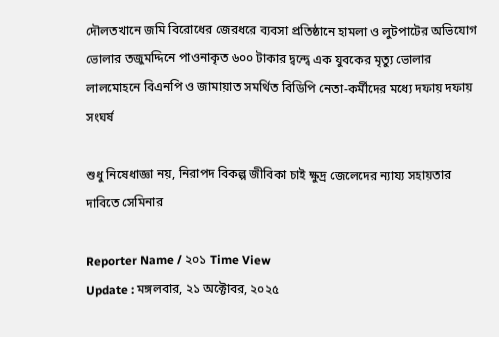দৌলতখানে জমি বিরোধের জেরধরে ব্যবসা প্রতিষ্ঠানে হামলা ও লুটপাটের অভিযোগ ভোলার তজুমদ্দিনে পাওনাকৃত ৬০০ টাকার দ্বন্দ্বে এক যুবকের মৃত্যু ভোলার লালমোহনে বিএনপি ও জামায়াত সমর্থিত বিডিপি নেতা-কর্মীদের মধ্যে দফায় দফায় সংঘর্ষ

শুধু নিষেধাজ্ঞা নয়, নিরাপদ বিকল্প জীবিকা চাই ক্ষুদ্র জেলেদের ন্যায্য সহায়তার দাবিতে সেমিনার

Reporter Name / ২০১ Time View
Update : মঙ্গলবার, ২১ অক্টোবর, ২০২৫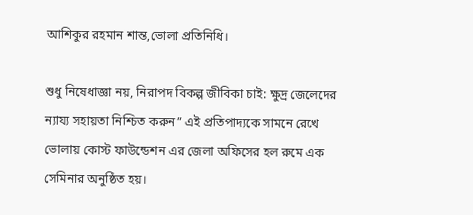আশিকুর রহমান শান্ত,ভোলা প্রতিনিধি।

শুধু নিষেধাজ্ঞা নয়, নিরাপদ বিকল্প জীবিকা চাই: ক্ষুদ্র জেলেদের ন্যায্য সহায়তা নিশ্চিত করুন” এই প্রতিপাদ্যকে সামনে রেখে ভোলায় কোস্ট ফাউন্ডেশন এর জেলা অফিসের হল রুমে এক সেমিনার অনুষ্ঠিত হয়।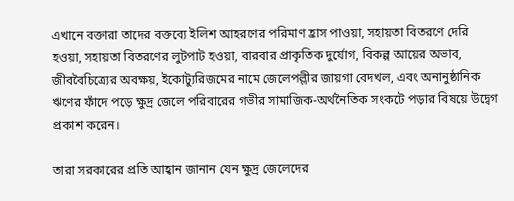এখানে বক্তারা তাদের বক্তব্যে ইলিশ আহরণের পরিমাণ হ্রাস পাওয়া, সহায়তা বিতরণে দেরি হওয়া, সহায়তা বিতরণের লুটপাট হ‌ওয়া, বারবার প্রাকৃতিক দুর্যোগ, বিকল্প আয়ের অভাব, জীববৈচিত্র্যের অবক্ষয়, ইকোট্যুরিজমের নামে জেলেপল্লীর জায়গা বেদখল, এবং অনানুষ্ঠানিক ঋণের ফাঁদে পড়ে ক্ষুদ্র জেলে পরিবারের গভীর সামাজিক-অর্থনৈতিক সংকটে পড়ার বিষয়ে উদ্বেগ প্রকাশ করেন।

তারা সরকারের প্রতি আহ্বান জানান যেন ক্ষুদ্র জেলেদের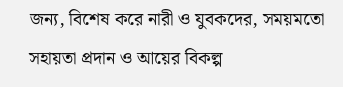জন্য, বিশেষ করে নারী ও যুবকদের, সময়মতো সহায়তা প্রদান ও আয়ের বিকল্প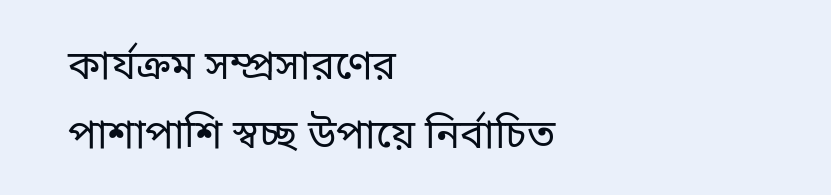কার্যক্রম সম্প্রসারণের পাশাপাশি স্বচ্ছ উপায়ে নির্বাচিত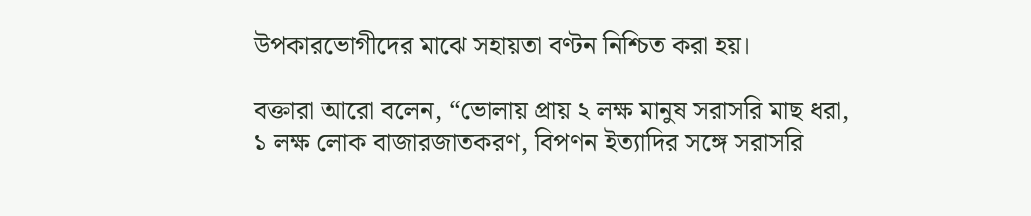উপকারভোগীদের মাঝে সহায়তা বণ্টন নিশ্চিত করা হয়।

বক্তারা আরো বলেন, “ভোলায় প্রায় ২ লক্ষ মানুষ সরাসরি মাছ ধরা, ১ লক্ষ লোক বাজারজাতকরণ, বিপণন ইত্যাদির সঙ্গে সরাসরি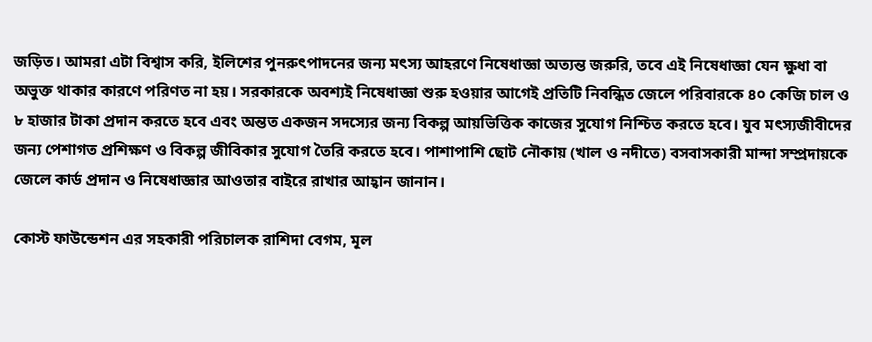জড়িত। আমরা এটা বিশ্বাস করি, ইলিশের পুনরুৎপাদনের জন্য মৎস্য আহরণে নিষেধাজ্ঞা অত্যন্ত জরুরি, তবে এই নিষেধাজ্ঞা যেন ক্ষুধা বা অভুক্ত থাকার কারণে পরিণত না হয়। সরকারকে অবশ্যই নিষেধাজ্ঞা শুরু হওয়ার আগেই প্রতিটি নিবন্ধিত জেলে পরিবারকে ৪০ কেজি চাল ও ৮ হাজার টাকা প্রদান করতে হবে এবং অন্তত একজন সদস্যের জন্য বিকল্প আয়ভিত্তিক কাজের সুযোগ নিশ্চিত করতে হবে। যুব মৎস্যজীবীদের জন্য পেশাগত প্রশিক্ষণ ও বিকল্প জীবিকার সুযোগ তৈরি করতে হবে। পাশাপাশি ছোট নৌকায় (খাল ও নদীতে) বসবাসকারী মান্দা সম্প্রদায়কে জেলে কার্ড প্রদান ও নিষেধাজ্ঞার আওতার বাইরে রাখার আহ্বান জানান।

কোস্ট ফাউন্ডেশন এর সহকারী পরিচালক রাশিদা বেগম, মূল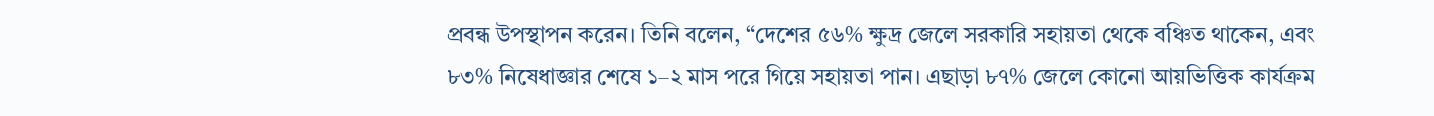প্রবন্ধ উপস্থাপন করেন। তিনি বলেন, “দেশের ৫৬% ক্ষুদ্র জেলে সরকারি সহায়তা থেকে বঞ্চিত থাকেন, এবং ৮৩% নিষেধাজ্ঞার শেষে ১–২ মাস পরে গিয়ে সহায়তা পান। এছাড়া ৮৭% জেলে কোনো আয়ভিত্তিক কার্যক্রম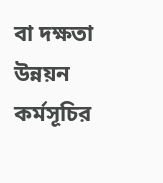বা দক্ষতা উন্নয়ন কর্মসূচির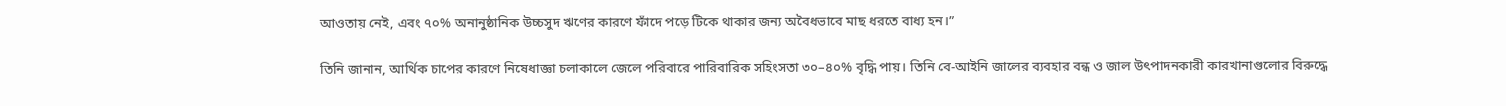আওতায় নেই, এবং ৭০% অনানুষ্ঠানিক উচ্চসুদ ঋণের কারণে ফাঁদে পড়ে টিকে থাকার জন্য অবৈধভাবে মাছ ধরতে বাধ্য হন।”

তিনি জানান, আর্থিক চাপের কারণে নিষেধাজ্ঞা চলাকালে জেলে পরিবারে পারিবারিক সহিংসতা ৩০–৪০% বৃদ্ধি পায়। তিনি বে-আইনি জালের ব্যবহার বন্ধ ও জাল উৎপাদনকারী কারখানাগুলোর বিরুদ্ধে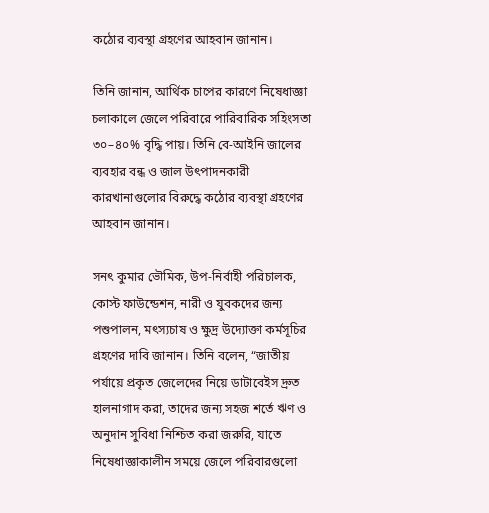কঠোর ব্যবস্থা গ্রহণের আহবান জানান।

তিনি জানান, আর্থিক চাপের কারণে নিষেধাজ্ঞা চলাকালে জেলে পরিবারে পারিবারিক সহিংসতা ৩০–৪০% বৃদ্ধি পায়। তিনি বে-আইনি জালের ব্যবহার বন্ধ ও জাল উৎপাদনকারী কারখানাগুলোর বিরুদ্ধে কঠোর ব্যবস্থা গ্রহণের আহবান জানান।

সনৎ কুমার ভৌমিক, উপ-নির্বাহী পরিচালক, কোস্ট ফাউন্ডেশন, নারী ও যুবকদের জন্য পশুপালন, মৎস্যচাষ ও ক্ষুদ্র উদ্যোক্তা কর্মসূচির গ্রহণের দাবি জানান। তিনি বলেন, “জাতীয় পর্যায়ে প্রকৃত জেলেদের নিয়ে ডাটাবেইস দ্রুত হালনাগাদ করা, তাদের জন্য সহজ শর্তে ঋণ ও অনুদান সুবিধা নিশ্চিত করা জরুরি, যাতে নিষেধাজ্ঞাকালীন সময়ে জেলে পরিবারগুলো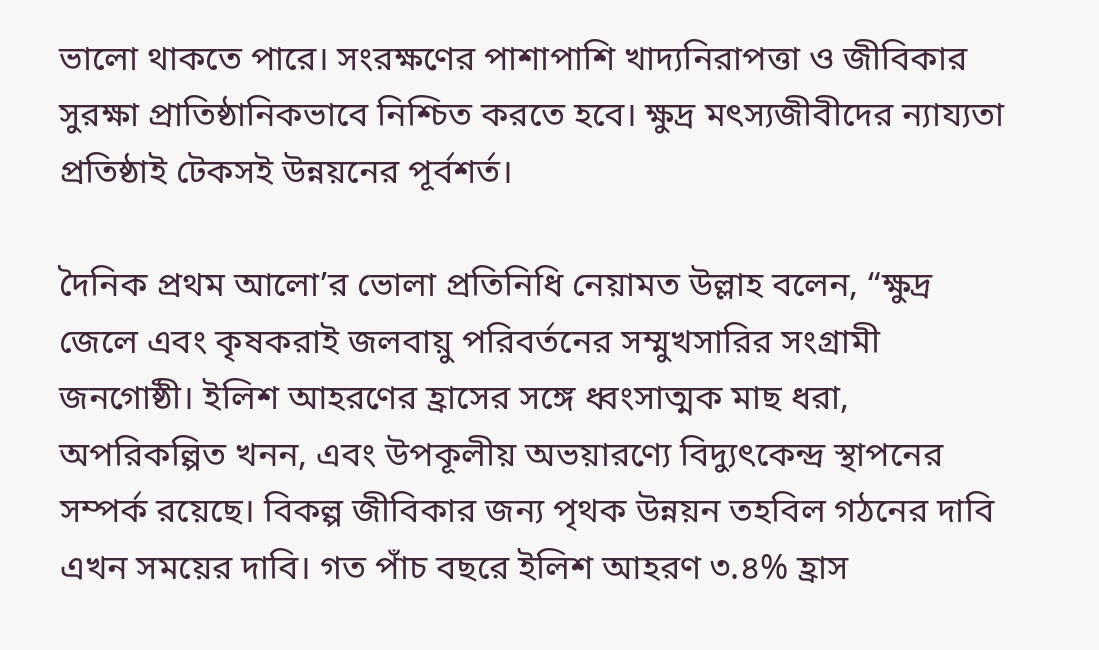ভালো থাকতে পারে। সংরক্ষণের পাশাপাশি খাদ্যনিরাপত্তা ও জীবিকার সুরক্ষা প্রাতিষ্ঠানিকভাবে নিশ্চিত করতে হবে। ক্ষুদ্র মৎস্যজীবীদের ন্যায্যতা প্রতিষ্ঠাই টেকসই উন্নয়নের পূর্বশর্ত।

দৈনিক প্রথম আলো’র ভোলা প্রতিনিধি নেয়ামত উল্লাহ বলেন, “ক্ষুদ্র জেলে এবং কৃষকরাই জলবায়ু পরিবর্তনের সম্মুখসারির সংগ্রামী জনগোষ্ঠী। ইলিশ আহরণের হ্রাসের সঙ্গে ধ্বংসাত্মক মাছ ধরা, অপরিকল্পিত খনন, এবং উপকূলীয় অভয়ারণ্যে বিদ্যুৎকেন্দ্র স্থাপনের সম্পর্ক রয়েছে। বিকল্প জীবিকার জন্য পৃথক উন্নয়ন তহবিল গঠনের দাবি এখন সময়ের দাবি। গত পাঁচ বছরে ইলিশ আহরণ ৩.৪% হ্রাস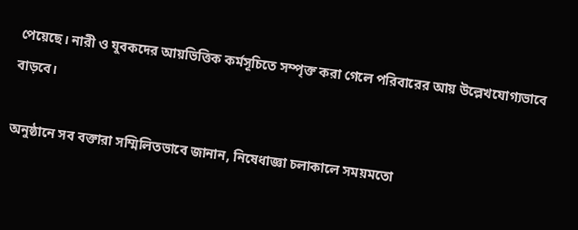পেয়েছে। নারী ও যুবকদের আয়ভিত্তিক কর্মসূচিতে সম্পৃক্ত করা গেলে পরিবারের আয় উল্লেখযোগ্যভাবে বাড়বে।

অনুষ্ঠানে সব বক্তারা সম্মিলিতভাবে জানান, নিষেধাজ্ঞা চলাকালে সময়মতো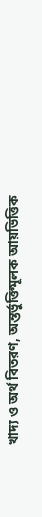খাদ্য ও অর্থ বিতরণ, অন্তর্ভুক্তিমূলক আয়ভিত্তিক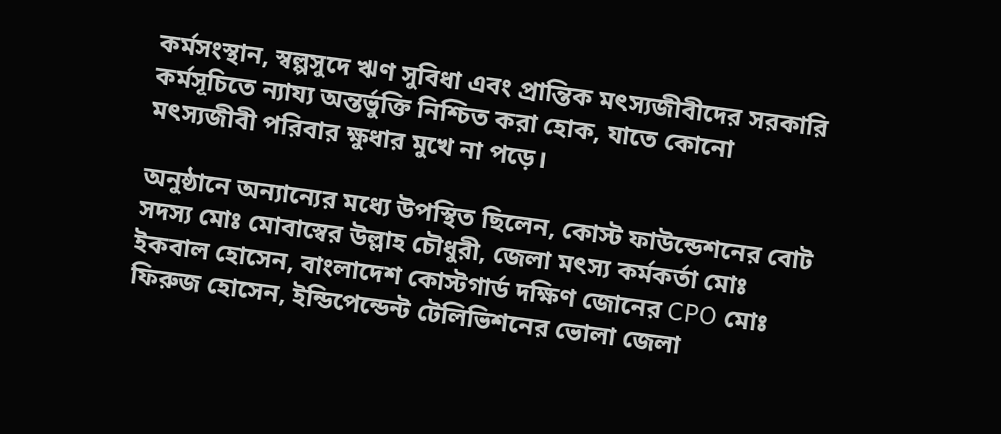কর্মসংস্থান, স্বল্পসুদে ঋণ সুবিধা এবং প্রান্তিক মৎস্যজীবীদের সরকারি কর্মসূচিতে ন্যায্য অন্তর্ভুক্তি নিশ্চিত করা হোক, যাতে কোনো মৎস্যজীবী পরিবার ক্ষুধার মুখে না পড়ে।

অনুষ্ঠানে অন্যান্যের মধ্যে উপস্থিত ছিলেন, কোস্ট ফাউন্ডেশনের বোট সদস্য মোঃ মোবাস্বের উল্লাহ চৌধুরী, জেলা মৎস্য কর্মকর্তা মোঃ ইকবাল হোসেন, বাংলাদেশ কোস্টগার্ড দক্ষিণ জোনের CPO মোঃ ফিরুজ হোসেন, ইন্ডিপেন্ডেন্ট টেলিভিশনের ভোলা জেলা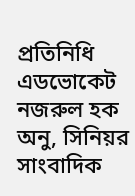প্রতিনিধি এডভোকেট নজরুল হক অনু, সিনিয়র সাংবাদিক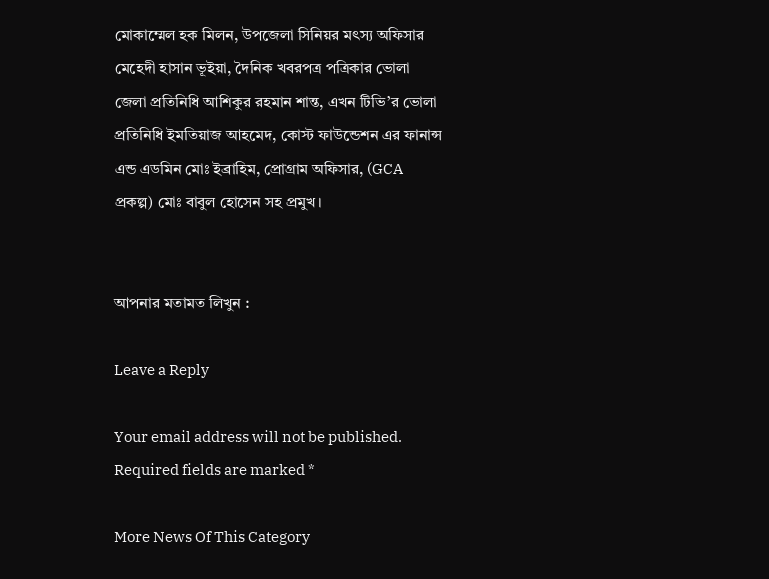মোকাম্মেল হক মিলন, উপজেলা সিনিয়র মৎস্য অফিসার মেহেদী হাসান ভূইয়া, দৈনিক খবরপত্র পত্রিকার ভোলা জেলা প্রতিনিধি আশিকুর রহমান শান্ত, এখন টিভি’র ভোলা প্রতিনিধি ইমতিয়াজ আহমেদ, কোস্ট ফাউন্ডেশন এর ফানান্স এন্ড এডমিন মোঃ ইব্রাহিম, প্রোগ্রাম অফিসার, (GCA প্রকল্প) মোঃ বাবুল হোসেন সহ প্রমুখ।


আপনার মতামত লিখুন :

Leave a Reply

Your email address will not be published. Required fields are marked *

More News Of This Category